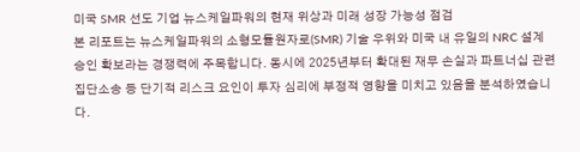미국 SMR 선도 기업 뉴스케일파워의 현재 위상과 미래 성장 가능성 점검
본 리포트는 뉴스케일파워의 소형모듈원자로(SMR) 기술 우위와 미국 내 유일의 NRC 설계 승인 확보라는 경쟁력에 주목합니다. 동시에 2025년부터 확대된 재무 손실과 파트너십 관련 집단소송 등 단기적 리스크 요인이 투자 심리에 부정적 영향을 미치고 있음을 분석하였습니다.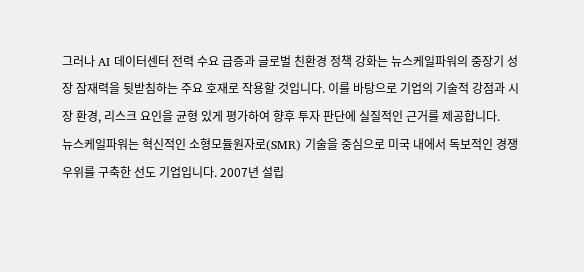그러나 AI 데이터센터 전력 수요 급증과 글로벌 친환경 정책 강화는 뉴스케일파워의 중장기 성장 잠재력을 뒷받침하는 주요 호재로 작용할 것입니다. 이를 바탕으로 기업의 기술적 강점과 시장 환경, 리스크 요인을 균형 있게 평가하여 향후 투자 판단에 실질적인 근거를 제공합니다.
뉴스케일파워는 혁신적인 소형모듈원자로(SMR) 기술을 중심으로 미국 내에서 독보적인 경쟁 우위를 구축한 선도 기업입니다. 2007년 설립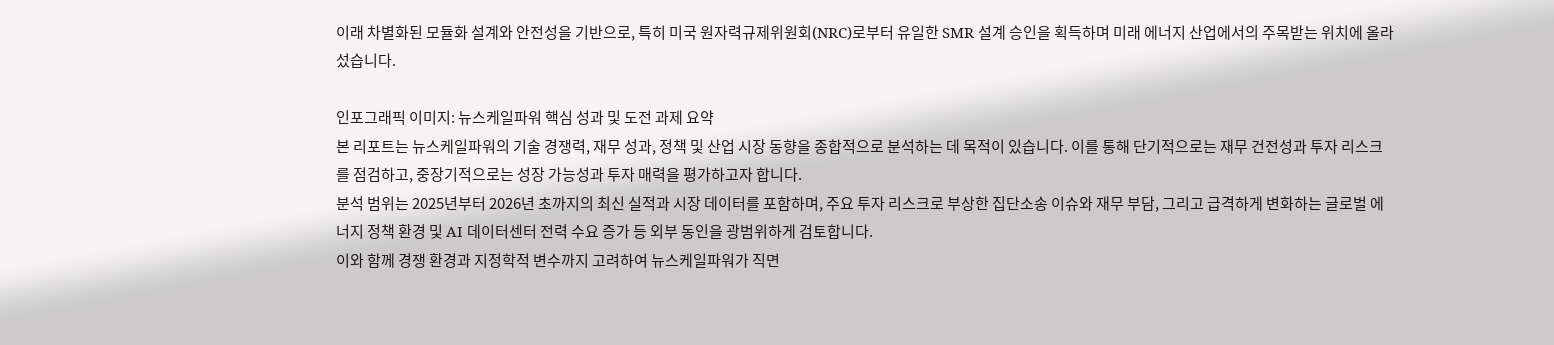이래 차별화된 모듈화 설계와 안전성을 기반으로, 특히 미국 원자력규제위원회(NRC)로부터 유일한 SMR 설계 승인을 획득하며 미래 에너지 산업에서의 주목받는 위치에 올라섰습니다.

인포그래픽 이미지: 뉴스케일파워 핵심 성과 및 도전 과제 요약
본 리포트는 뉴스케일파워의 기술 경쟁력, 재무 성과, 정책 및 산업 시장 동향을 종합적으로 분석하는 데 목적이 있습니다. 이를 통해 단기적으로는 재무 건전성과 투자 리스크를 점검하고, 중장기적으로는 성장 가능성과 투자 매력을 평가하고자 합니다.
분석 범위는 2025년부터 2026년 초까지의 최신 실적과 시장 데이터를 포함하며, 주요 투자 리스크로 부상한 집단소송 이슈와 재무 부담, 그리고 급격하게 변화하는 글로벌 에너지 정책 환경 및 AI 데이터센터 전력 수요 증가 등 외부 동인을 광범위하게 검토합니다.
이와 함께 경쟁 환경과 지정학적 변수까지 고려하여 뉴스케일파워가 직면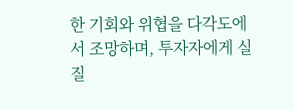한 기회와 위협을 다각도에서 조망하며, 투자자에게 실질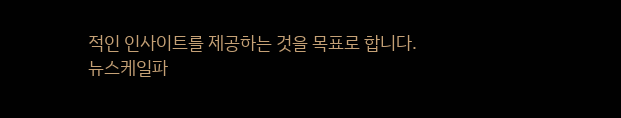적인 인사이트를 제공하는 것을 목표로 합니다.
뉴스케일파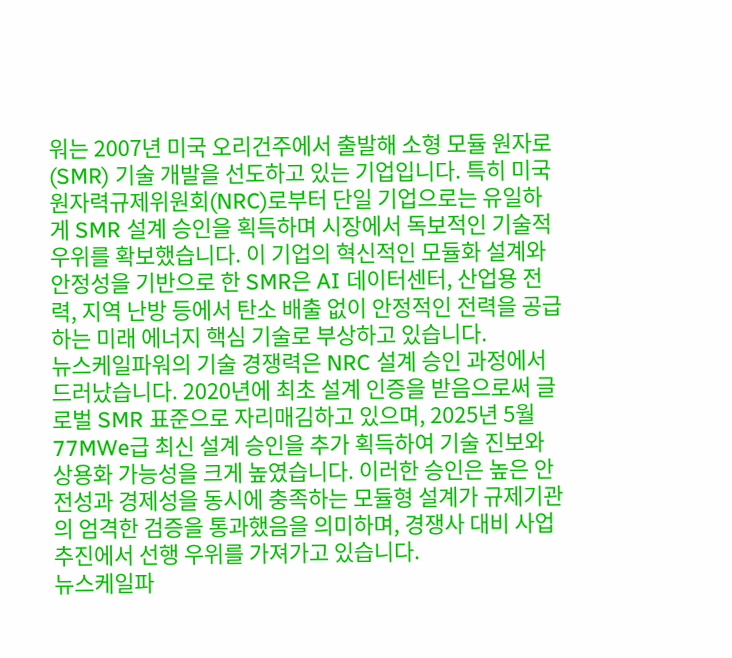워는 2007년 미국 오리건주에서 출발해 소형 모듈 원자로(SMR) 기술 개발을 선도하고 있는 기업입니다. 특히 미국 원자력규제위원회(NRC)로부터 단일 기업으로는 유일하게 SMR 설계 승인을 획득하며 시장에서 독보적인 기술적 우위를 확보했습니다. 이 기업의 혁신적인 모듈화 설계와 안정성을 기반으로 한 SMR은 AI 데이터센터, 산업용 전력, 지역 난방 등에서 탄소 배출 없이 안정적인 전력을 공급하는 미래 에너지 핵심 기술로 부상하고 있습니다.
뉴스케일파워의 기술 경쟁력은 NRC 설계 승인 과정에서 드러났습니다. 2020년에 최초 설계 인증을 받음으로써 글로벌 SMR 표준으로 자리매김하고 있으며, 2025년 5월 77MWe급 최신 설계 승인을 추가 획득하여 기술 진보와 상용화 가능성을 크게 높였습니다. 이러한 승인은 높은 안전성과 경제성을 동시에 충족하는 모듈형 설계가 규제기관의 엄격한 검증을 통과했음을 의미하며, 경쟁사 대비 사업 추진에서 선행 우위를 가져가고 있습니다.
뉴스케일파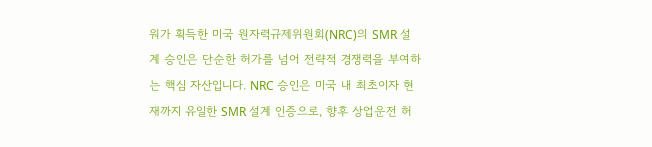워가 획득한 미국 원자력규제위원회(NRC)의 SMR 설계 승인은 단순한 허가를 넘어 전략적 경쟁력을 부여하는 핵심 자산입니다. NRC 승인은 미국 내 최초이자 현재까지 유일한 SMR 설계 인증으로, 향후 상업운전 허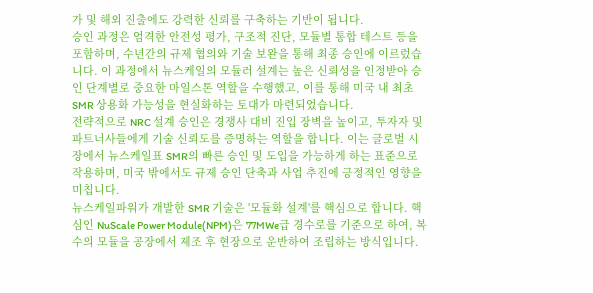가 및 해외 진출에도 강력한 신뢰를 구축하는 기반이 됩니다.
승인 과정은 엄격한 안전성 평가, 구조적 진단, 모듈별 통합 테스트 등을 포함하며, 수년간의 규제 협의와 기술 보완을 통해 최종 승인에 이르렀습니다. 이 과정에서 뉴스케일의 모듈러 설계는 높은 신뢰성을 인정받아 승인 단계별로 중요한 마일스톤 역할을 수행했고, 이를 통해 미국 내 최초 SMR 상용화 가능성을 현실화하는 토대가 마련되었습니다.
전략적으로 NRC 설계 승인은 경쟁사 대비 진입 장벽을 높이고, 투자자 및 파트너사들에게 기술 신뢰도를 증명하는 역할을 합니다. 이는 글로벌 시장에서 뉴스케일표 SMR의 빠른 승인 및 도입을 가능하게 하는 표준으로 작용하며, 미국 밖에서도 규제 승인 단축과 사업 추진에 긍정적인 영향을 미칩니다.
뉴스케일파워가 개발한 SMR 기술은 '모듈화 설계'를 핵심으로 합니다. 핵심인 NuScale Power Module(NPM)은 77MWe급 경수로를 기준으로 하여, 복수의 모듈을 공장에서 제조 후 현장으로 운반하여 조립하는 방식입니다.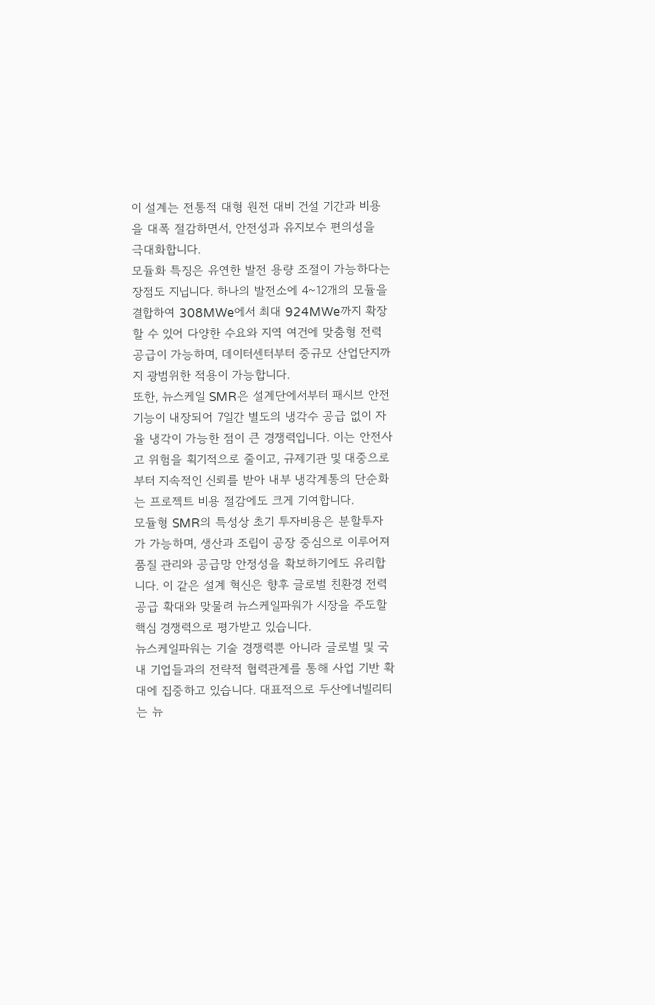이 설계는 전통적 대형 원전 대비 건설 기간과 비용을 대폭 절감하면서, 안전성과 유지보수 편의성을 극대화합니다.
모듈화 특징은 유연한 발전 용량 조절이 가능하다는 장점도 지닙니다. 하나의 발전소에 4~12개의 모듈을 결합하여 308MWe에서 최대 924MWe까지 확장할 수 있어 다양한 수요와 지역 여건에 맞춤형 전력 공급이 가능하며, 데이터센터부터 중규모 산업단지까지 광범위한 적용이 가능합니다.
또한, 뉴스케일 SMR은 설계단에서부터 패시브 안전기능이 내장되어 7일간 별도의 냉각수 공급 없이 자율 냉각이 가능한 점이 큰 경쟁력입니다. 이는 안전사고 위험을 획기적으로 줄이고, 규제기관 및 대중으로부터 지속적인 신뢰를 받아 내부 냉각계통의 단순화는 프로젝트 비용 절감에도 크게 기여합니다.
모듈형 SMR의 특성상 초기 투자비용은 분할투자가 가능하며, 생산과 조립이 공장 중심으로 이루어져 품질 관리와 공급망 안정성을 확보하기에도 유리합니다. 이 같은 설계 혁신은 향후 글로벌 친환경 전력 공급 확대와 맞물려 뉴스케일파워가 시장을 주도할 핵심 경쟁력으로 평가받고 있습니다.
뉴스케일파워는 기술 경쟁력뿐 아니라 글로벌 및 국내 기업들과의 전략적 협력관계를 통해 사업 기반 확대에 집중하고 있습니다. 대표적으로 두산에너빌리티는 뉴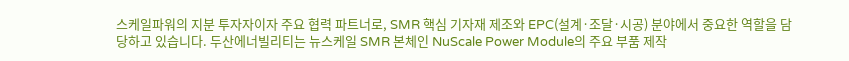스케일파워의 지분 투자자이자 주요 협력 파트너로, SMR 핵심 기자재 제조와 EPC(설계·조달·시공) 분야에서 중요한 역할을 담당하고 있습니다. 두산에너빌리티는 뉴스케일 SMR 본체인 NuScale Power Module의 주요 부품 제작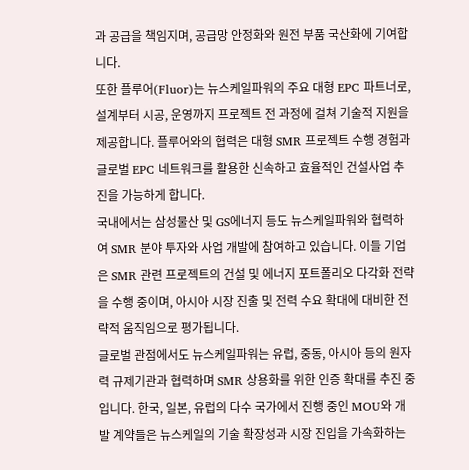과 공급을 책임지며, 공급망 안정화와 원전 부품 국산화에 기여합니다.
또한 플루어(Fluor)는 뉴스케일파워의 주요 대형 EPC 파트너로, 설계부터 시공, 운영까지 프로젝트 전 과정에 걸쳐 기술적 지원을 제공합니다. 플루어와의 협력은 대형 SMR 프로젝트 수행 경험과 글로벌 EPC 네트워크를 활용한 신속하고 효율적인 건설사업 추진을 가능하게 합니다.
국내에서는 삼성물산 및 GS에너지 등도 뉴스케일파워와 협력하여 SMR 분야 투자와 사업 개발에 참여하고 있습니다. 이들 기업은 SMR 관련 프로젝트의 건설 및 에너지 포트폴리오 다각화 전략을 수행 중이며, 아시아 시장 진출 및 전력 수요 확대에 대비한 전략적 움직임으로 평가됩니다.
글로벌 관점에서도 뉴스케일파워는 유럽, 중동, 아시아 등의 원자력 규제기관과 협력하며 SMR 상용화를 위한 인증 확대를 추진 중입니다. 한국, 일본, 유럽의 다수 국가에서 진행 중인 MOU와 개발 계약들은 뉴스케일의 기술 확장성과 시장 진입을 가속화하는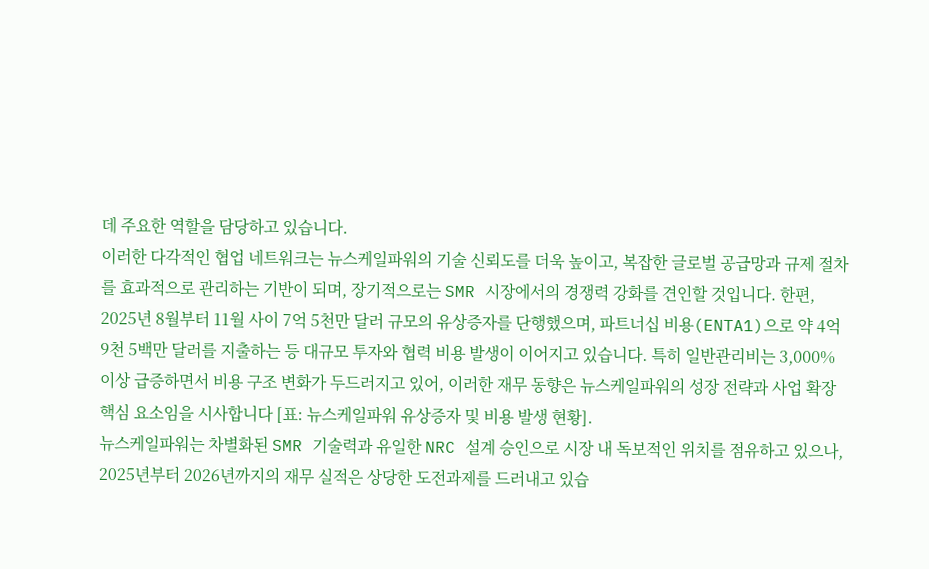데 주요한 역할을 담당하고 있습니다.
이러한 다각적인 협업 네트워크는 뉴스케일파워의 기술 신뢰도를 더욱 높이고, 복잡한 글로벌 공급망과 규제 절차를 효과적으로 관리하는 기반이 되며, 장기적으로는 SMR 시장에서의 경쟁력 강화를 견인할 것입니다. 한편, 2025년 8월부터 11월 사이 7억 5천만 달러 규모의 유상증자를 단행했으며, 파트너십 비용(ENTA1)으로 약 4억 9천 5백만 달러를 지출하는 등 대규모 투자와 협력 비용 발생이 이어지고 있습니다. 특히 일반관리비는 3,000% 이상 급증하면서 비용 구조 변화가 두드러지고 있어, 이러한 재무 동향은 뉴스케일파워의 성장 전략과 사업 확장 핵심 요소임을 시사합니다 [표: 뉴스케일파워 유상증자 및 비용 발생 현황].
뉴스케일파워는 차별화된 SMR 기술력과 유일한 NRC 설계 승인으로 시장 내 독보적인 위치를 점유하고 있으나, 2025년부터 2026년까지의 재무 실적은 상당한 도전과제를 드러내고 있습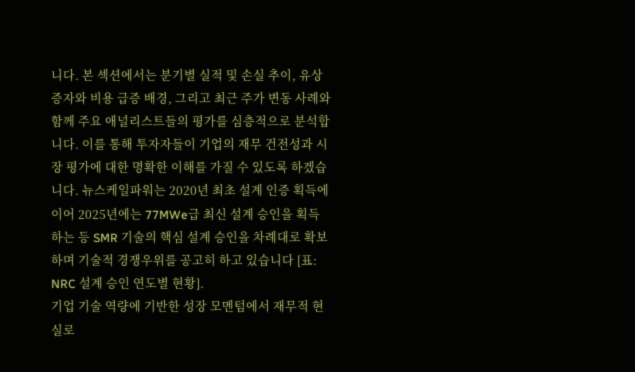니다. 본 섹션에서는 분기별 실적 및 손실 추이, 유상증자와 비용 급증 배경, 그리고 최근 주가 변동 사례와 함께 주요 애널리스트들의 평가를 심층적으로 분석합니다. 이를 통해 투자자들이 기업의 재무 건전성과 시장 평가에 대한 명확한 이해를 가질 수 있도록 하겠습니다. 뉴스케일파워는 2020년 최초 설계 인증 획득에 이어 2025년에는 77MWe급 최신 설계 승인을 획득하는 등 SMR 기술의 핵심 설계 승인을 차례대로 확보하며 기술적 경쟁우위를 공고히 하고 있습니다 [표: NRC 설계 승인 연도별 현황].
기업 기술 역량에 기반한 성장 모멘텀에서 재무적 현실로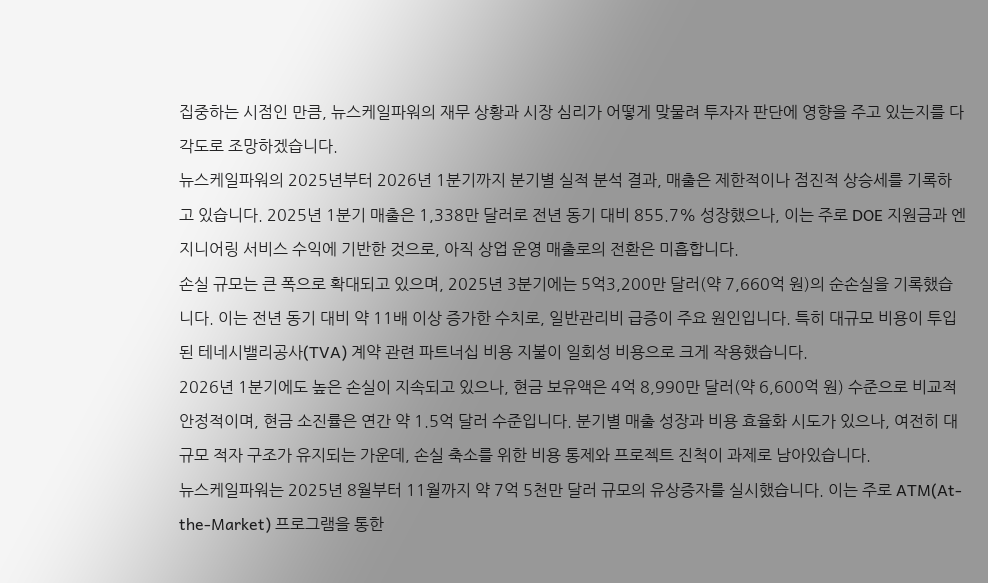집중하는 시점인 만큼, 뉴스케일파워의 재무 상황과 시장 심리가 어떻게 맞물려 투자자 판단에 영향을 주고 있는지를 다각도로 조망하겠습니다.
뉴스케일파워의 2025년부터 2026년 1분기까지 분기별 실적 분석 결과, 매출은 제한적이나 점진적 상승세를 기록하고 있습니다. 2025년 1분기 매출은 1,338만 달러로 전년 동기 대비 855.7% 성장했으나, 이는 주로 DOE 지원금과 엔지니어링 서비스 수익에 기반한 것으로, 아직 상업 운영 매출로의 전환은 미흡합니다.
손실 규모는 큰 폭으로 확대되고 있으며, 2025년 3분기에는 5억3,200만 달러(약 7,660억 원)의 순손실을 기록했습니다. 이는 전년 동기 대비 약 11배 이상 증가한 수치로, 일반관리비 급증이 주요 원인입니다. 특히 대규모 비용이 투입된 테네시밸리공사(TVA) 계약 관련 파트너십 비용 지불이 일회성 비용으로 크게 작용했습니다.
2026년 1분기에도 높은 손실이 지속되고 있으나, 현금 보유액은 4억 8,990만 달러(약 6,600억 원) 수준으로 비교적 안정적이며, 현금 소진률은 연간 약 1.5억 달러 수준입니다. 분기별 매출 성장과 비용 효율화 시도가 있으나, 여전히 대규모 적자 구조가 유지되는 가운데, 손실 축소를 위한 비용 통제와 프로젝트 진척이 과제로 남아있습니다.
뉴스케일파워는 2025년 8월부터 11월까지 약 7억 5천만 달러 규모의 유상증자를 실시했습니다. 이는 주로 ATM(At-the-Market) 프로그램을 통한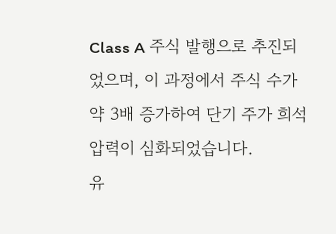Class A 주식 발행으로 추진되었으며, 이 과정에서 주식 수가 약 3배 증가하여 단기 주가 희석 압력이 심화되었습니다.
유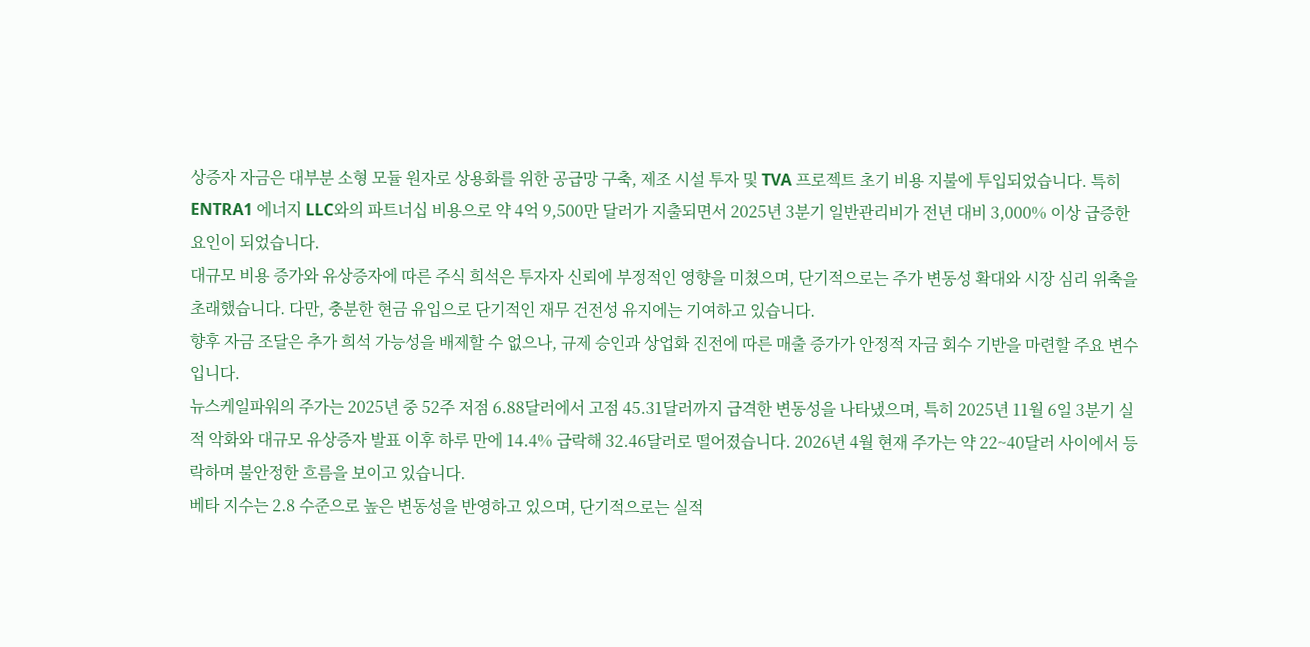상증자 자금은 대부분 소형 모듈 원자로 상용화를 위한 공급망 구축, 제조 시설 투자 및 TVA 프로젝트 초기 비용 지불에 투입되었습니다. 특히 ENTRA1 에너지 LLC와의 파트너십 비용으로 약 4억 9,500만 달러가 지출되면서 2025년 3분기 일반관리비가 전년 대비 3,000% 이상 급증한 요인이 되었습니다.
대규모 비용 증가와 유상증자에 따른 주식 희석은 투자자 신뢰에 부정적인 영향을 미쳤으며, 단기적으로는 주가 변동성 확대와 시장 심리 위축을 초래했습니다. 다만, 충분한 현금 유입으로 단기적인 재무 건전성 유지에는 기여하고 있습니다.
향후 자금 조달은 추가 희석 가능성을 배제할 수 없으나, 규제 승인과 상업화 진전에 따른 매출 증가가 안정적 자금 회수 기반을 마련할 주요 변수입니다.
뉴스케일파워의 주가는 2025년 중 52주 저점 6.88달러에서 고점 45.31달러까지 급격한 변동성을 나타냈으며, 특히 2025년 11월 6일 3분기 실적 악화와 대규모 유상증자 발표 이후 하루 만에 14.4% 급락해 32.46달러로 떨어졌습니다. 2026년 4월 현재 주가는 약 22~40달러 사이에서 등락하며 불안정한 흐름을 보이고 있습니다.
베타 지수는 2.8 수준으로 높은 변동성을 반영하고 있으며, 단기적으로는 실적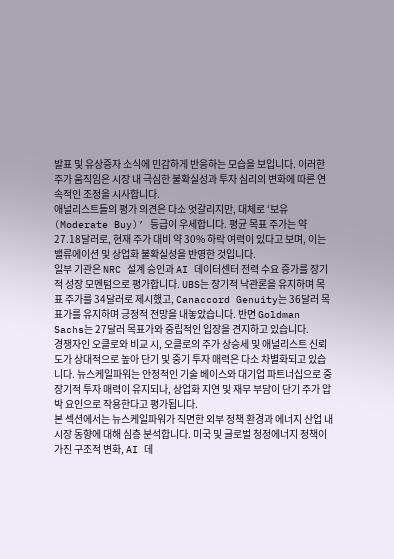발표 및 유상증자 소식에 민감하게 반응하는 모습을 보입니다. 이러한 주가 움직임은 시장 내 극심한 불확실성과 투자 심리의 변화에 따른 연속적인 조정을 시사합니다.
애널리스트들의 평가 의견은 다소 엇갈리지만, 대체로 ‘보유(Moderate Buy)’ 등급이 우세합니다. 평균 목표 주가는 약 27.18달러로, 현재 주가 대비 약 30% 하락 여력이 있다고 보며, 이는 밸류에이션 및 상업화 불확실성을 반영한 것입니다.
일부 기관은 NRC 설계 승인과 AI 데이터센터 전력 수요 증가를 장기적 성장 모멘텀으로 평가합니다. UBS는 장기적 낙관론을 유지하며 목표 주가를 34달러로 제시했고, Canaccord Genuity는 36달러 목표가를 유지하며 긍정적 전망을 내놓았습니다. 반면 Goldman Sachs는 27달러 목표가와 중립적인 입장을 견지하고 있습니다.
경쟁자인 오클로와 비교 시, 오클로의 주가 상승세 및 애널리스트 신뢰도가 상대적으로 높아 단기 및 중기 투자 매력은 다소 차별화되고 있습니다. 뉴스케일파워는 안정적인 기술 베이스와 대기업 파트너십으로 중장기적 투자 매력이 유지되나, 상업화 지연 및 재무 부담이 단기 주가 압박 요인으로 작용한다고 평가됩니다.
본 섹션에서는 뉴스케일파워가 직면한 외부 정책 환경과 에너지 산업 내 시장 동향에 대해 심층 분석합니다. 미국 및 글로벌 청정에너지 정책이 가진 구조적 변화, AI 데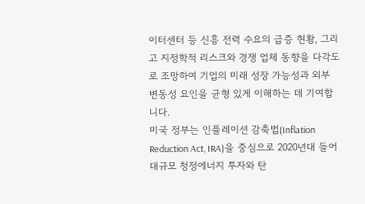이터센터 등 신흥 전력 수요의 급증 현황, 그리고 지정학적 리스크와 경쟁 업체 동향을 다각도로 조망하여 기업의 미래 성장 가능성과 외부 변동성 요인을 균형 있게 이해하는 데 기여합니다.
미국 정부는 인플레이션 감축법(Inflation Reduction Act, IRA)을 중심으로 2020년대 들어 대규모 청정에너지 투자와 탄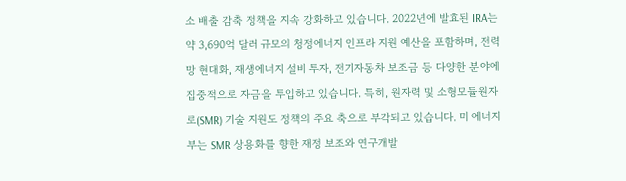소 배출 감축 정책을 지속 강화하고 있습니다. 2022년에 발효된 IRA는 약 3,690억 달러 규모의 청정에너지 인프라 지원 예산을 포함하며, 전력망 현대화, 재생에너지 설비 투자, 전기자동차 보조금 등 다양한 분야에 집중적으로 자금을 투입하고 있습니다. 특히, 원자력 및 소형모듈원자로(SMR) 기술 지원도 정책의 주요 축으로 부각되고 있습니다. 미 에너지부는 SMR 상용화를 향한 재정 보조와 연구개발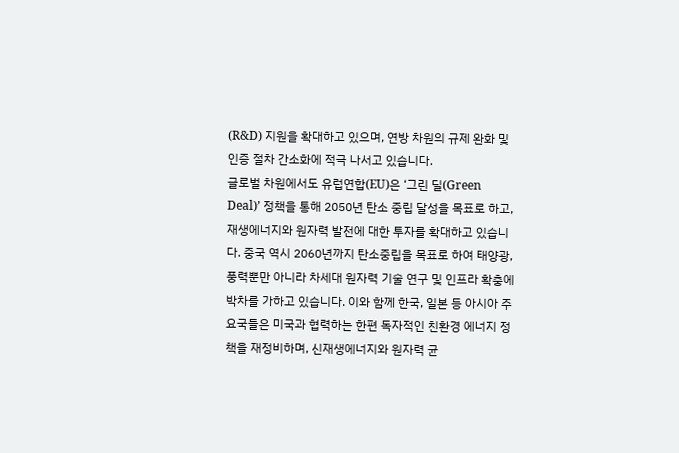(R&D) 지원을 확대하고 있으며, 연방 차원의 규제 완화 및 인증 절차 간소화에 적극 나서고 있습니다.
글로벌 차원에서도 유럽연합(EU)은 ‘그린 딜(Green Deal)’ 정책을 통해 2050년 탄소 중립 달성을 목표로 하고, 재생에너지와 원자력 발전에 대한 투자를 확대하고 있습니다. 중국 역시 2060년까지 탄소중립을 목표로 하여 태양광, 풍력뿐만 아니라 차세대 원자력 기술 연구 및 인프라 확충에 박차를 가하고 있습니다. 이와 함께 한국, 일본 등 아시아 주요국들은 미국과 협력하는 한편 독자적인 친환경 에너지 정책을 재정비하며, 신재생에너지와 원자력 균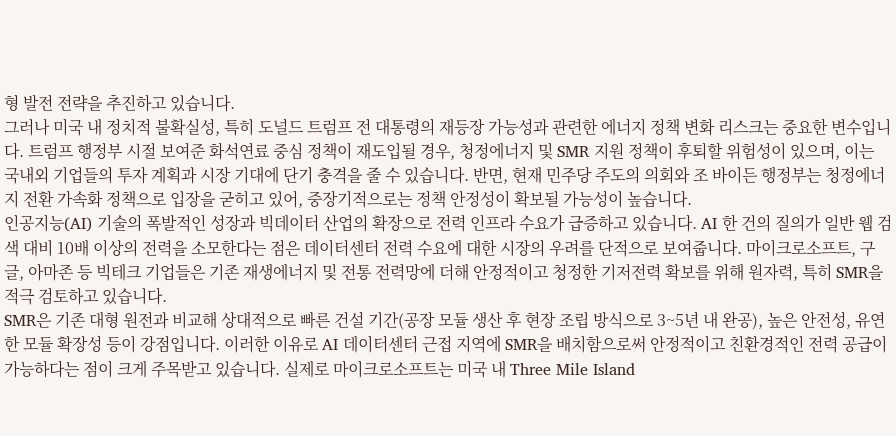형 발전 전략을 추진하고 있습니다.
그러나 미국 내 정치적 불확실성, 특히 도널드 트럼프 전 대통령의 재등장 가능성과 관련한 에너지 정책 변화 리스크는 중요한 변수입니다. 트럼프 행정부 시절 보여준 화석연료 중심 정책이 재도입될 경우, 청정에너지 및 SMR 지원 정책이 후퇴할 위험성이 있으며, 이는 국내외 기업들의 투자 계획과 시장 기대에 단기 충격을 줄 수 있습니다. 반면, 현재 민주당 주도의 의회와 조 바이든 행정부는 청정에너지 전환 가속화 정책으로 입장을 굳히고 있어, 중장기적으로는 정책 안정성이 확보될 가능성이 높습니다.
인공지능(AI) 기술의 폭발적인 성장과 빅데이터 산업의 확장으로 전력 인프라 수요가 급증하고 있습니다. AI 한 건의 질의가 일반 웹 검색 대비 10배 이상의 전력을 소모한다는 점은 데이터센터 전력 수요에 대한 시장의 우려를 단적으로 보여줍니다. 마이크로소프트, 구글, 아마존 등 빅테크 기업들은 기존 재생에너지 및 전통 전력망에 더해 안정적이고 청정한 기저전력 확보를 위해 원자력, 특히 SMR을 적극 검토하고 있습니다.
SMR은 기존 대형 원전과 비교해 상대적으로 빠른 건설 기간(공장 모듈 생산 후 현장 조립 방식으로 3~5년 내 완공), 높은 안전성, 유연한 모듈 확장성 등이 강점입니다. 이러한 이유로 AI 데이터센터 근접 지역에 SMR을 배치함으로써 안정적이고 친환경적인 전력 공급이 가능하다는 점이 크게 주목받고 있습니다. 실제로 마이크로소프트는 미국 내 Three Mile Island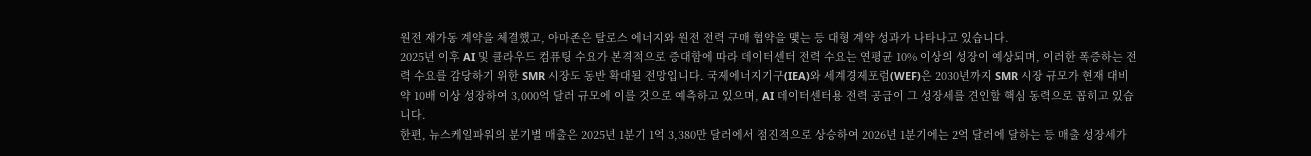원전 재가동 계약을 체결했고, 아마존은 탈로스 에너지와 원전 전력 구매 협약을 맺는 등 대형 계약 성과가 나타나고 있습니다.
2025년 이후 AI 및 클라우드 컴퓨팅 수요가 본격적으로 증대함에 따라 데이터센터 전력 수요는 연평균 10% 이상의 성장이 예상되며, 이러한 폭증하는 전력 수요를 감당하기 위한 SMR 시장도 동반 확대될 전망입니다. 국제에너지기구(IEA)와 세계경제포럼(WEF)은 2030년까지 SMR 시장 규모가 현재 대비 약 10배 이상 성장하여 3,000억 달러 규모에 이를 것으로 예측하고 있으며, AI 데이터센터용 전력 공급이 그 성장세를 견인할 핵심 동력으로 꼽히고 있습니다.
한편, 뉴스케일파워의 분기별 매출은 2025년 1분기 1억 3,380만 달러에서 점진적으로 상승하여 2026년 1분기에는 2억 달러에 달하는 등 매출 성장세가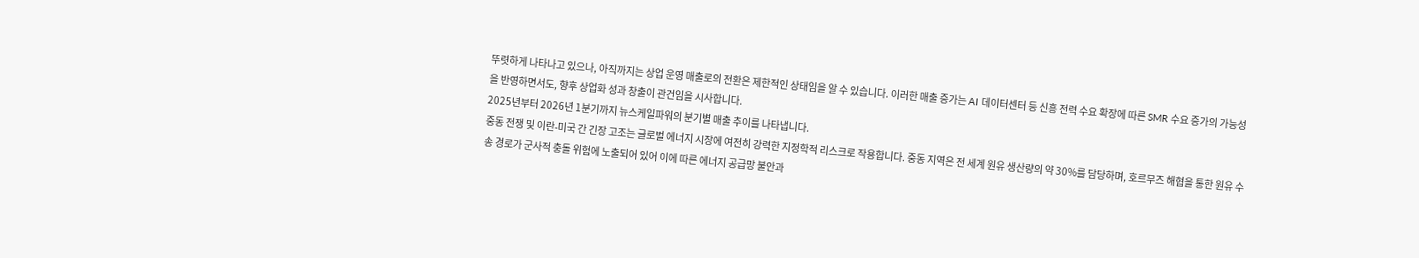뚜렷하게 나타나고 있으나, 아직까지는 상업 운영 매출로의 전환은 제한적인 상태임을 알 수 있습니다. 이러한 매출 증가는 AI 데이터센터 등 신흥 전력 수요 확장에 따른 SMR 수요 증가의 가능성을 반영하면서도, 향후 상업화 성과 창출이 관건임을 시사합니다.
2025년부터 2026년 1분기까지 뉴스케일파워의 분기별 매출 추이를 나타냅니다.
중동 전쟁 및 이란-미국 간 긴장 고조는 글로벌 에너지 시장에 여전히 강력한 지정학적 리스크로 작용합니다. 중동 지역은 전 세계 원유 생산량의 약 30%를 담당하며, 호르무즈 해협을 통한 원유 수송 경로가 군사적 충돌 위험에 노출되어 있어 이에 따른 에너지 공급망 불안과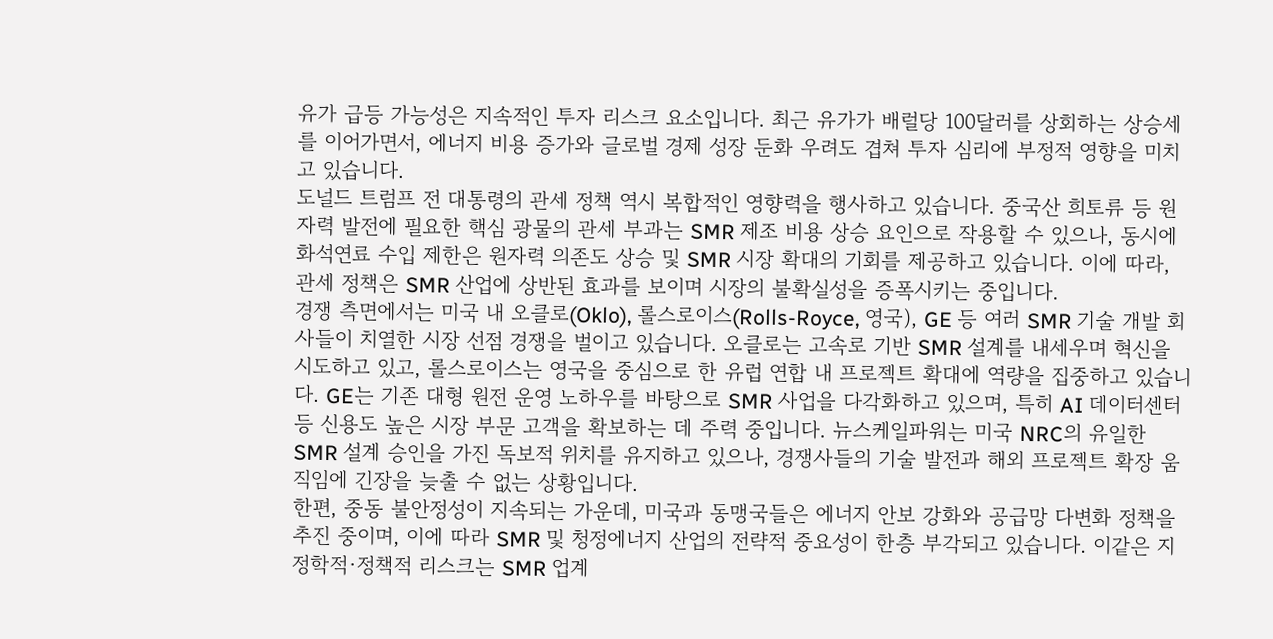유가 급등 가능성은 지속적인 투자 리스크 요소입니다. 최근 유가가 배럴당 100달러를 상회하는 상승세를 이어가면서, 에너지 비용 증가와 글로벌 경제 성장 둔화 우려도 겹쳐 투자 심리에 부정적 영향을 미치고 있습니다.
도널드 트럼프 전 대통령의 관세 정책 역시 복합적인 영향력을 행사하고 있습니다. 중국산 희토류 등 원자력 발전에 필요한 핵심 광물의 관세 부과는 SMR 제조 비용 상승 요인으로 작용할 수 있으나, 동시에 화석연료 수입 제한은 원자력 의존도 상승 및 SMR 시장 확대의 기회를 제공하고 있습니다. 이에 따라, 관세 정책은 SMR 산업에 상반된 효과를 보이며 시장의 불확실성을 증폭시키는 중입니다.
경쟁 측면에서는 미국 내 오클로(Oklo), 롤스로이스(Rolls-Royce, 영국), GE 등 여러 SMR 기술 개발 회사들이 치열한 시장 선점 경쟁을 벌이고 있습니다. 오클로는 고속로 기반 SMR 설계를 내세우며 혁신을 시도하고 있고, 롤스로이스는 영국을 중심으로 한 유럽 연합 내 프로젝트 확대에 역량을 집중하고 있습니다. GE는 기존 대형 원전 운영 노하우를 바탕으로 SMR 사업을 다각화하고 있으며, 특히 AI 데이터센터 등 신용도 높은 시장 부문 고객을 확보하는 데 주력 중입니다. 뉴스케일파워는 미국 NRC의 유일한 SMR 설계 승인을 가진 독보적 위치를 유지하고 있으나, 경쟁사들의 기술 발전과 해외 프로젝트 확장 움직임에 긴장을 늦출 수 없는 상황입니다.
한편, 중동 불안정성이 지속되는 가운데, 미국과 동맹국들은 에너지 안보 강화와 공급망 다변화 정책을 추진 중이며, 이에 따라 SMR 및 청정에너지 산업의 전략적 중요성이 한층 부각되고 있습니다. 이같은 지정학적·정책적 리스크는 SMR 업계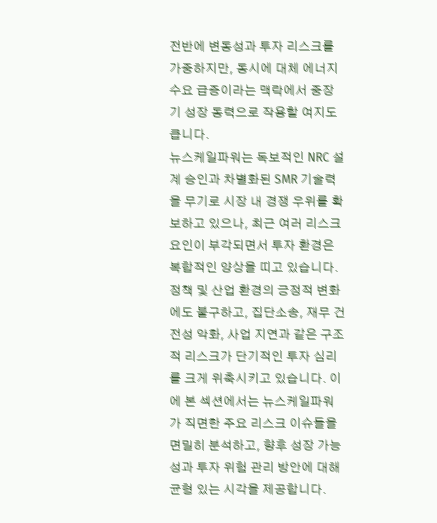전반에 변동성과 투자 리스크를 가중하지만, 동시에 대체 에너지 수요 급증이라는 맥락에서 중장기 성장 동력으로 작용할 여지도 큽니다.
뉴스케일파워는 독보적인 NRC 설계 승인과 차별화된 SMR 기술력을 무기로 시장 내 경쟁 우위를 확보하고 있으나, 최근 여러 리스크 요인이 부각되면서 투자 환경은 복합적인 양상을 띠고 있습니다. 정책 및 산업 환경의 긍정적 변화에도 불구하고, 집단소송, 재무 건전성 악화, 사업 지연과 같은 구조적 리스크가 단기적인 투자 심리를 크게 위축시키고 있습니다. 이에 본 섹션에서는 뉴스케일파워가 직면한 주요 리스크 이슈들을 면밀히 분석하고, 향후 성장 가능성과 투자 위험 관리 방안에 대해 균형 있는 시각을 제공합니다.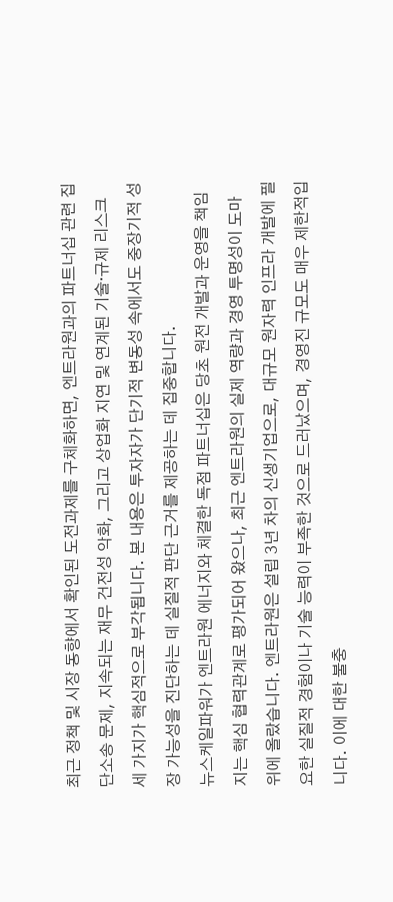최근 정책 및 시장 동향에서 확인된 도전과제를 구체화하면, 엔트라원과의 파트너십 관련 집단소송 문제, 지속되는 재무 건전성 악화, 그리고 상업화 지연 및 연계된 기술·규제 리스크 세 가지가 핵심적으로 부각됩니다. 본 내용은 투자자가 단기적 변동성 속에서도 중장기적 성장 가능성을 진단하는 데 실질적 판단 근거를 제공하는 데 집중합니다.
뉴스케일파워가 엔트라원 에너지와 체결한 독점 파트너십은 당초 원전 개발과 운영을 책임지는 핵심 협력관계로 평가되어 왔으나, 최근 엔트라원의 실제 역량과 경영 투명성이 도마 위에 올랐습니다. 엔트라원은 설립 3년 차의 신생기업으로, 대규모 원자력 인프라 개발에 필요한 실질적 경험이나 기술 능력이 부족한 것으로 드러났으며, 경영진 규모도 매우 제한적입니다. 이에 대한 불충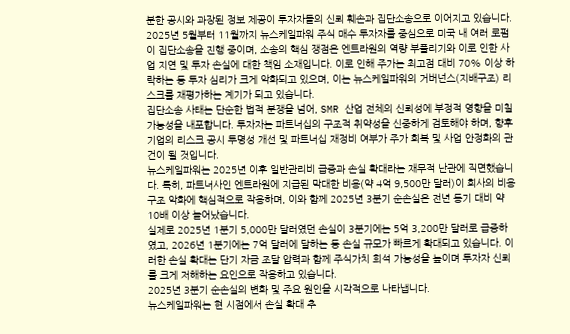분한 공시와 과장된 정보 제공이 투자자들의 신뢰 훼손과 집단소송으로 이어지고 있습니다.
2025년 5월부터 11월까지 뉴스케일파워 주식 매수 투자자를 중심으로 미국 내 여러 로펌이 집단소송을 진행 중이며, 소송의 핵심 쟁점은 엔트라원의 역량 부풀리기와 이로 인한 사업 지연 및 투자 손실에 대한 책임 소재입니다. 이로 인해 주가는 최고점 대비 70% 이상 하락하는 등 투자 심리가 크게 악화되고 있으며, 이는 뉴스케일파워의 거버넌스(지배구조) 리스크를 재평가하는 계기가 되고 있습니다.
집단소송 사태는 단순한 법적 분쟁을 넘어, SMR 산업 전체의 신뢰성에 부정적 영향을 미칠 가능성을 내포합니다. 투자자는 파트너십의 구조적 취약성을 신중하게 검토해야 하며, 향후 기업의 리스크 공시 투명성 개선 및 파트너십 재정비 여부가 주가 회복 및 사업 안정화의 관건이 될 것입니다.
뉴스케일파워는 2025년 이후 일반관리비 급증과 손실 확대라는 재무적 난관에 직면했습니다. 특히, 파트너사인 엔트라원에 지급된 막대한 비용(약 4억 9,500만 달러)이 회사의 비용 구조 악화에 핵심적으로 작용하며, 이와 함께 2025년 3분기 순손실은 전년 동기 대비 약 10배 이상 늘어났습니다.
실제로 2025년 1분기 5,000만 달러였던 손실이 3분기에는 5억 3,200만 달러로 급증하였고, 2026년 1분기에는 7억 달러에 달하는 등 손실 규모가 빠르게 확대되고 있습니다. 이러한 손실 확대는 단기 자금 조달 압력과 함께 주식가치 희석 가능성을 높이며 투자자 신뢰를 크게 저해하는 요인으로 작용하고 있습니다.
2025년 3분기 순손실의 변화 및 주요 원인을 시각적으로 나타냅니다.
뉴스케일파워는 현 시점에서 손실 확대 추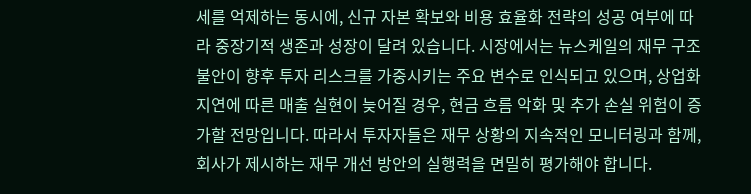세를 억제하는 동시에, 신규 자본 확보와 비용 효율화 전략의 성공 여부에 따라 중장기적 생존과 성장이 달려 있습니다. 시장에서는 뉴스케일의 재무 구조 불안이 향후 투자 리스크를 가중시키는 주요 변수로 인식되고 있으며, 상업화 지연에 따른 매출 실현이 늦어질 경우, 현금 흐름 악화 및 추가 손실 위험이 증가할 전망입니다. 따라서 투자자들은 재무 상황의 지속적인 모니터링과 함께, 회사가 제시하는 재무 개선 방안의 실행력을 면밀히 평가해야 합니다.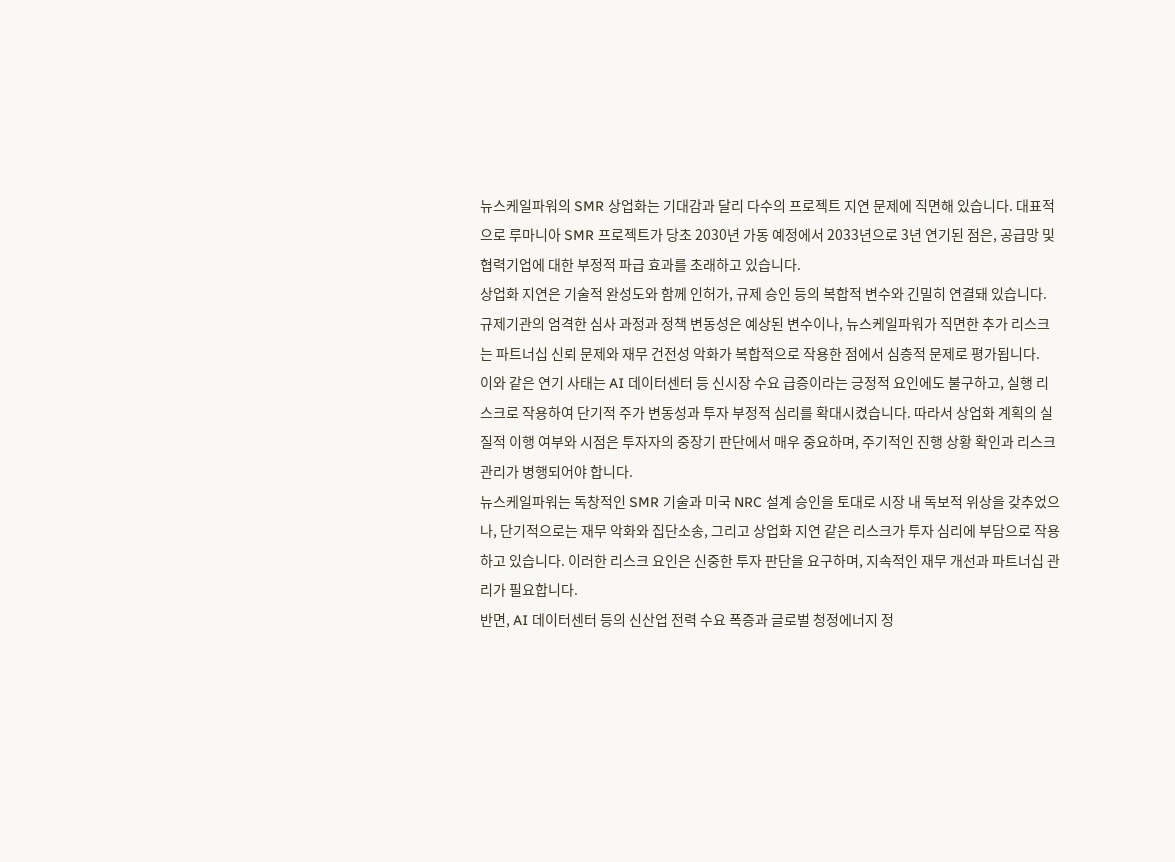뉴스케일파워의 SMR 상업화는 기대감과 달리 다수의 프로젝트 지연 문제에 직면해 있습니다. 대표적으로 루마니아 SMR 프로젝트가 당초 2030년 가동 예정에서 2033년으로 3년 연기된 점은, 공급망 및 협력기업에 대한 부정적 파급 효과를 초래하고 있습니다.
상업화 지연은 기술적 완성도와 함께 인허가, 규제 승인 등의 복합적 변수와 긴밀히 연결돼 있습니다. 규제기관의 엄격한 심사 과정과 정책 변동성은 예상된 변수이나, 뉴스케일파워가 직면한 추가 리스크는 파트너십 신뢰 문제와 재무 건전성 악화가 복합적으로 작용한 점에서 심층적 문제로 평가됩니다.
이와 같은 연기 사태는 AI 데이터센터 등 신시장 수요 급증이라는 긍정적 요인에도 불구하고, 실행 리스크로 작용하여 단기적 주가 변동성과 투자 부정적 심리를 확대시켰습니다. 따라서 상업화 계획의 실질적 이행 여부와 시점은 투자자의 중장기 판단에서 매우 중요하며, 주기적인 진행 상황 확인과 리스크 관리가 병행되어야 합니다.
뉴스케일파워는 독창적인 SMR 기술과 미국 NRC 설계 승인을 토대로 시장 내 독보적 위상을 갖추었으나, 단기적으로는 재무 악화와 집단소송, 그리고 상업화 지연 같은 리스크가 투자 심리에 부담으로 작용하고 있습니다. 이러한 리스크 요인은 신중한 투자 판단을 요구하며, 지속적인 재무 개선과 파트너십 관리가 필요합니다.
반면, AI 데이터센터 등의 신산업 전력 수요 폭증과 글로벌 청정에너지 정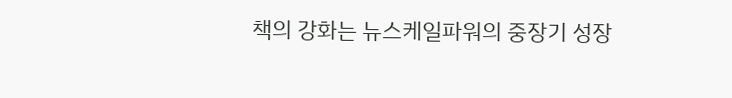책의 강화는 뉴스케일파워의 중장기 성장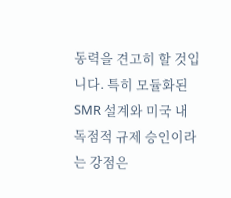동력을 견고히 할 것입니다. 특히 모듈화된 SMR 설계와 미국 내 독점적 규제 승인이라는 강점은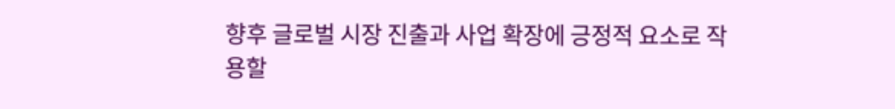향후 글로벌 시장 진출과 사업 확장에 긍정적 요소로 작용할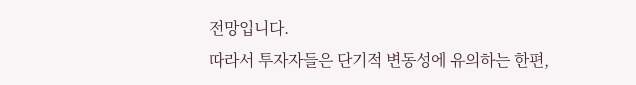전망입니다.
따라서 투자자들은 단기적 변동성에 유의하는 한편,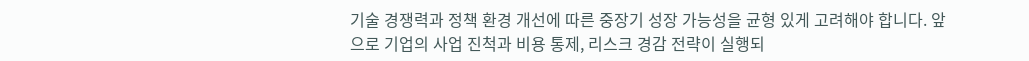기술 경쟁력과 정책 환경 개선에 따른 중장기 성장 가능성을 균형 있게 고려해야 합니다. 앞으로 기업의 사업 진척과 비용 통제, 리스크 경감 전략이 실행되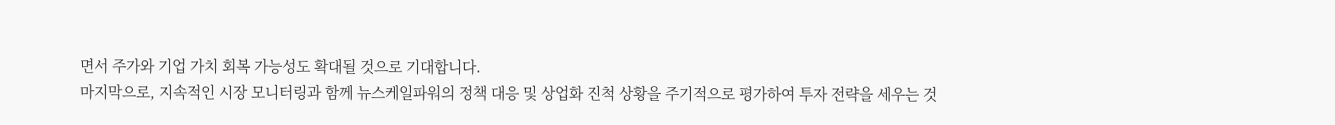면서 주가와 기업 가치 회복 가능성도 확대될 것으로 기대합니다.
마지막으로, 지속적인 시장 모니터링과 함께 뉴스케일파워의 정책 대응 및 상업화 진척 상황을 주기적으로 평가하여 투자 전략을 세우는 것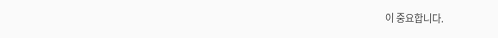이 중요합니다.